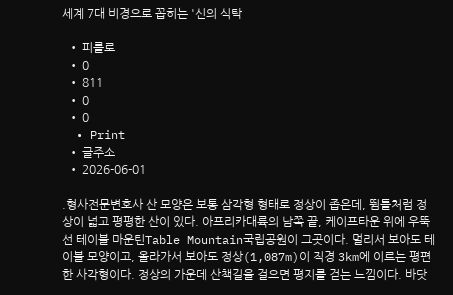세계 7대 비경으로 꼽히는 '신의 식탁

  • 피를로
  • 0
  • 811
  • 0
  • 0
  • Print
  • 글주소
  • 2026-06-01

.형사전문변호사 산 모양은 보통 삼각형 형태로 정상이 좁은데, 뜀틀처럼 정상이 넓고 평평한 산이 있다. 아프리카대륙의 남쪽 끝, 케이프타운 위에 우뚝 선 테이블 마운틴Table Mountain국립공원이 그곳이다. 멀리서 보아도 테이블 모양이고, 올라가서 보아도 정상(1,087m)이 직경 3km에 이르는 평편한 사각형이다. 정상의 가운데 산책길을 걸으면 평지를 걷는 느낌이다. 바닷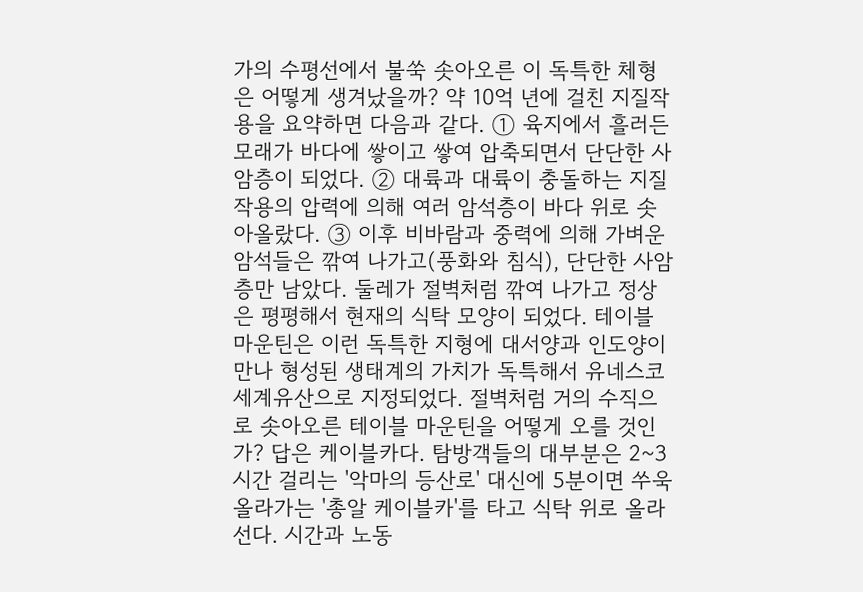가의 수평선에서 불쑥 솟아오른 이 독특한 체형은 어떻게 생겨났을까? 약 10억 년에 걸친 지질작용을 요약하면 다음과 같다. ① 육지에서 흘러든 모래가 바다에 쌓이고 쌓여 압축되면서 단단한 사암층이 되었다. ② 대륙과 대륙이 충돌하는 지질작용의 압력에 의해 여러 암석층이 바다 위로 솟아올랐다. ③ 이후 비바람과 중력에 의해 가벼운 암석들은 깎여 나가고(풍화와 침식), 단단한 사암층만 남았다. 둘레가 절벽처럼 깎여 나가고 정상은 평평해서 현재의 식탁 모양이 되었다. 테이블 마운틴은 이런 독특한 지형에 대서양과 인도양이 만나 형성된 생태계의 가치가 독특해서 유네스코 세계유산으로 지정되었다. 절벽처럼 거의 수직으로 솟아오른 테이블 마운틴을 어떻게 오를 것인가? 답은 케이블카다. 탐방객들의 대부분은 2~3시간 걸리는 '악마의 등산로' 대신에 5분이면 쑤욱 올라가는 '총알 케이블카'를 타고 식탁 위로 올라선다. 시간과 노동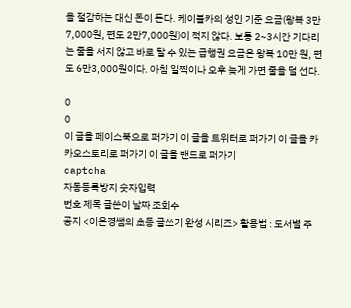을 절감하는 대신 돈이 든다. 케이블카의 성인 기준 요금(왕복 3만7,000원, 편도 2만7,000원)이 적지 않다. 보통 2~3시간 기다리는 줄을 서지 않고 바로 탈 수 있는 급행권 요금은 왕복 10만 원, 편도 6만3,000원이다. 아침 일찍이나 오후 늦게 가면 줄을 덜 선다.

0
0
이 글을 페이스북으로 퍼가기 이 글을 트위터로 퍼가기 이 글을 카카오스토리로 퍼가기 이 글을 밴드로 퍼가기
captcha
자동등록방지 숫자입력
번호 제목 글쓴이 날짜 조회수
공지 <이은경쌤의 초등 글쓰기 완성 시리즈> 활용법 : 도서별 주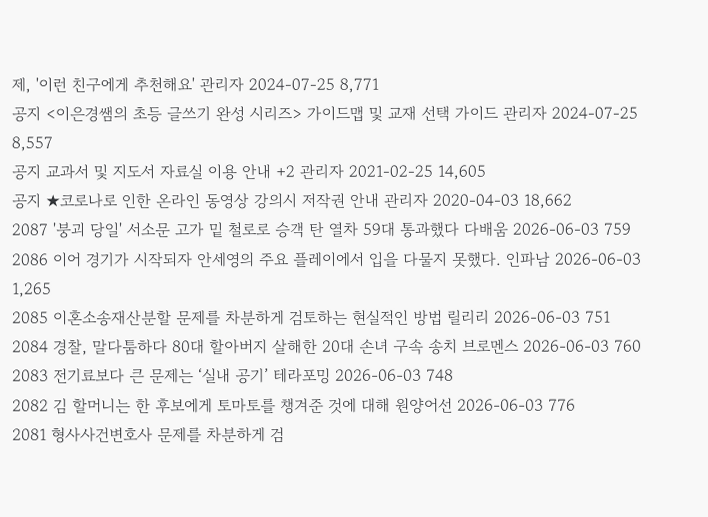제, '이런 친구에게 추천해요' 관리자 2024-07-25 8,771
공지 <이은경쌤의 초등 글쓰기 완성 시리즈> 가이드맵 및 교재 선택 가이드 관리자 2024-07-25 8,557
공지 교과서 및 지도서 자료실 이용 안내 +2 관리자 2021-02-25 14,605
공지 ★코로나로 인한 온라인 동영상 강의시 저작권 안내 관리자 2020-04-03 18,662
2087 '붕괴 당일' 서소문 고가 밑 철로로 승객 탄 열차 59대 통과했다 다배움 2026-06-03 759
2086 이어 경기가 시작되자 안세영의 주요 플레이에서 입을 다물지 못했다. 인파남 2026-06-03 1,265
2085 이혼소송재산분할 문제를 차분하게 검토하는 현실적인 방법 릴리리 2026-06-03 751
2084 경찰, 말다툼하다 80대 할아버지 살해한 20대 손녀 구속 송치 브로멘스 2026-06-03 760
2083 전기료보다 큰 문제는 ‘실내 공기’ 테라포밍 2026-06-03 748
2082 김 할머니는 한 후보에게 토마토를 챙겨준 것에 대해 원양어선 2026-06-03 776
2081 형사사건변호사 문제를 차분하게 검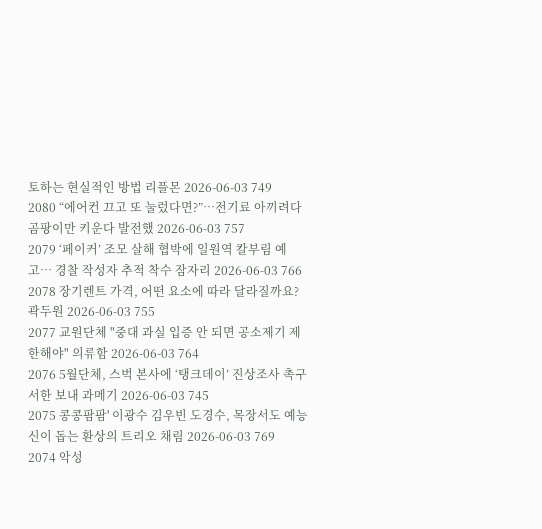토하는 현실적인 방법 리플몬 2026-06-03 749
2080 “에어컨 끄고 또 눌렀다면?”…전기료 아끼려다 곰팡이만 키운다 발전했 2026-06-03 757
2079 ‘페이커’ 조모 살해 협박에 일원역 칼부림 예고… 경찰 작성자 추적 착수 잠자리 2026-06-03 766
2078 장기렌트 가격, 어떤 요소에 따라 달라질까요? 곽두원 2026-06-03 755
2077 교원단체 "중대 과실 입증 안 되면 공소제기 제한해야" 의류함 2026-06-03 764
2076 5월단체, 스벅 본사에 ‘탱크데이’ 진상조사 촉구 서한 보내 과메기 2026-06-03 745
2075 콩콩팜팜' 이광수 김우빈 도경수, 목장서도 예능신이 돕는 환상의 트리오 채림 2026-06-03 769
2074 악성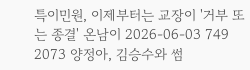특이민원, 이제부터는 교장이 '거부 또는 종결' 온남이 2026-06-03 749
2073 양정아, 김승수와 썸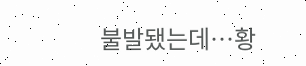불발됐는데…황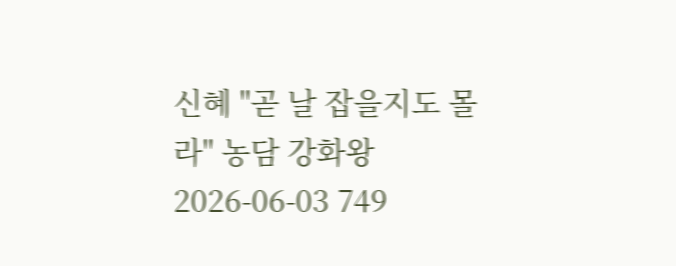신혜 "곧 날 잡을지도 몰라" 농담 강화왕 2026-06-03 749